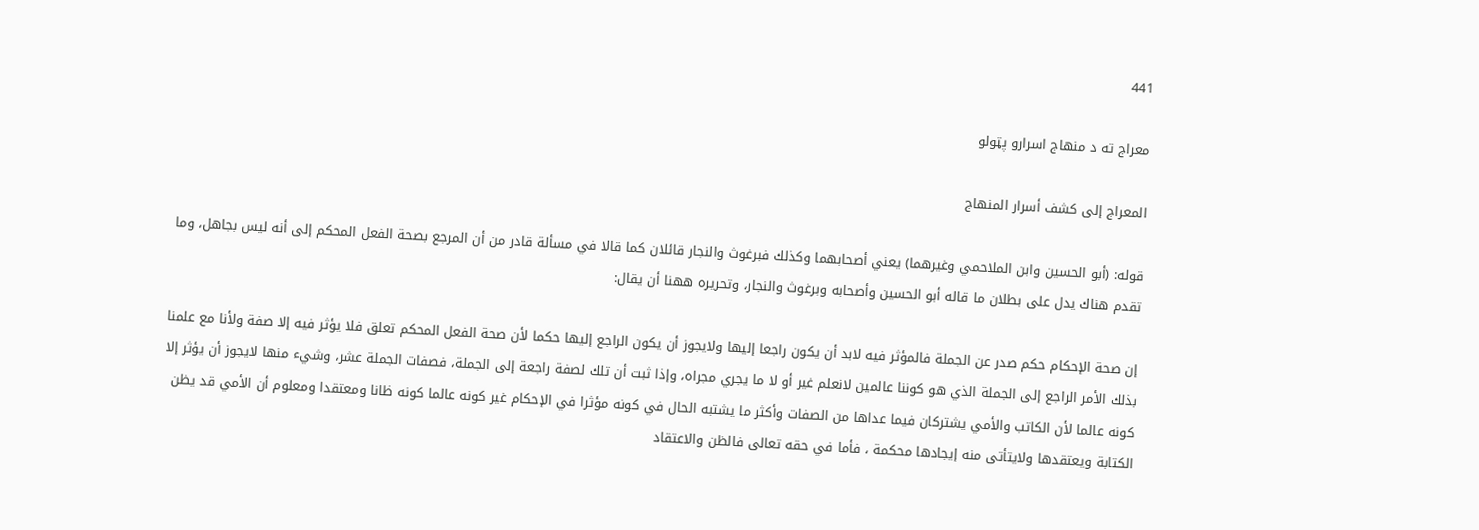441

معراج ته د منهاج اسرارو پټولو

المعراج إلى كشف أسرار المنهاج

قوله: (أبو الحسين وابن الملاحمي وغيرهما) يعني أصحابهما وكذلك فبرغوث والنجار قائلان كما قالا في مسألة قادر من أن المرجع بصحة الفعل المحكم إلى أنه ليس بجاهل، وما تقدم هناك يدل على بطلان ما قاله أبو الحسين وأصحابه وبرغوث والنجار، وتحريره ههنا أن يقال:

إن صحة الإحكام حكم صدر عن الجملة فالمؤثر فيه لابد أن يكون راجعا إليها ولايجوز أن يكون الراجع إليها حكما لأن صحة الفعل المحكم تعلق فلا يؤثر فيه إلا صفة ولأنا مع علمنا بذلك الأمر الراجع إلى الجملة الذي هو كوننا عالمين لانعلم غير أو لا ما يجري مجراه، وإذا ثبت أن تلك لصفة راجعة إلى الجملة، فصفات الجملة عشر، وشيء منها لايجوز أن يؤثر إلا كونه عالما لأن الكاتب والأمي يشتركان فيما عداها من الصفات وأكثر ما يشتبه الحال في كونه مؤثرا في الإحكام غير كونه عالما كونه ظانا ومعتقدا ومعلوم أن الأمي قد يظن الكتابة ويعتقدها ولايتأتى منه إيجادها محكمة ، فأما في حقه تعالى فالظن والاعتقاد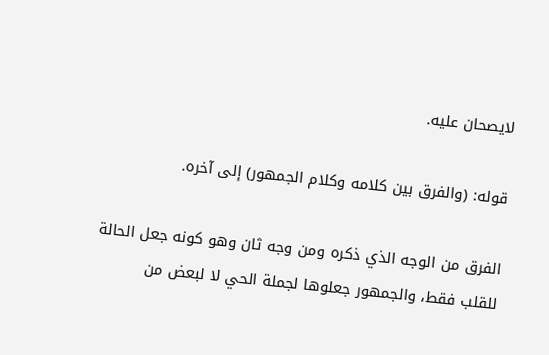لايصحان عليه.

قوله: (والفرق بين كلامه وكلام الجمهور) إلى آخره.

الفرق من الوجه الذي ذكره ومن وجه ثان وهو كونه جعل الحالة للقلب فقط، والجمهور جعلوها لجملة الحي لا لبعض من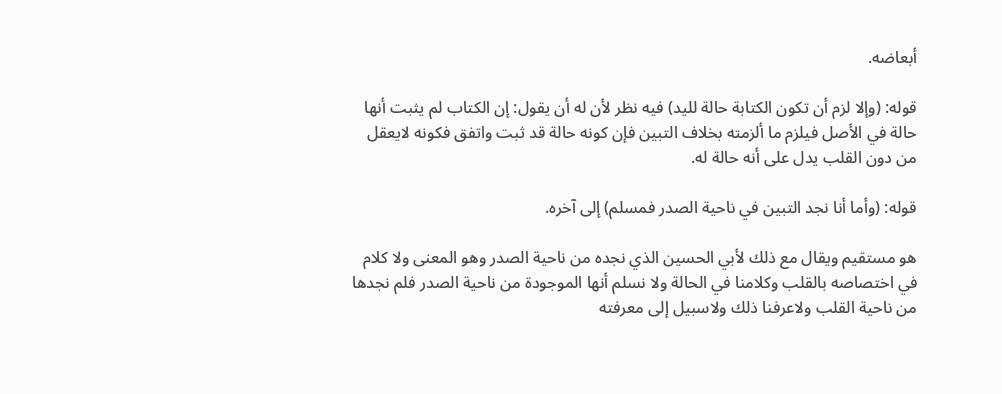أبعاضه.

قوله: (وإلا لزم أن تكون الكتابة حالة لليد) فيه نظر لأن له أن يقول: إن الكتاب لم يثبت أنها حالة في الأصل فيلزم ما ألزمته بخلاف التبين فإن كونه حالة قد ثبت واتفق فكونه لايعقل من دون القلب يدل على أنه حالة له.

قوله: (وأما أنا نجد التبين في ناحية الصدر فمسلم) إلى آخره.

هو مستقيم ويقال مع ذلك لأبي الحسين الذي نجده من ناحية الصدر وهو المعنى ولا كلام في اختصاصه بالقلب وكلامنا في الحالة ولا نسلم أنها الموجودة من ناحية الصدر فلم نجدها من ناحية القلب ولاعرفنا ذلك ولاسبيل إلى معرفته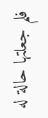فلم جعلتها حالة له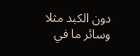دون الكبد مثلا وسائر ما في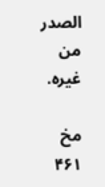الصدر من غيره.

مخ ۴۶۱